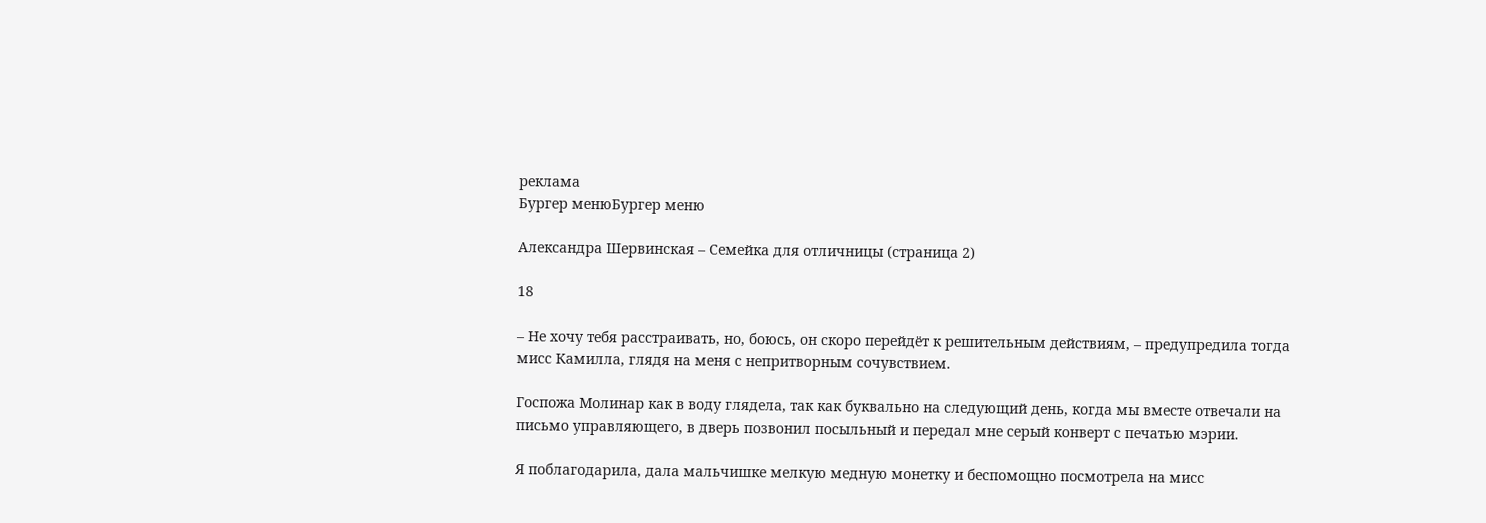реклама
Бургер менюБургер меню

Александра Шервинская – Семейка для отличницы (страница 2)

18

– Не хочу тебя расстраивать, но, боюсь, он скоро перейдёт к решительным действиям, – предупредила тогда мисс Камилла, глядя на меня с непритворным сочувствием.

Госпожа Молинар как в воду глядела, так как буквально на следующий день, когда мы вместе отвечали на письмо управляющего, в дверь позвонил посыльный и передал мне серый конверт с печатью мэрии.

Я поблагодарила, дала мальчишке мелкую медную монетку и беспомощно посмотрела на мисс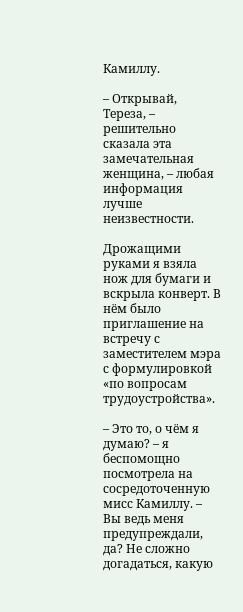Камиллу.

– Открывай, Тереза, – решительно сказала эта замечательная женщина, – любая информация лучше неизвестности.

Дрожащими руками я взяла нож для бумаги и вскрыла конверт. В нём было приглашение на встречу с заместителем мэра с формулировкой «по вопросам трудоустройства».

– Это то, о чём я думаю? – я беспомощно посмотрела на сосредоточенную мисс Камиллу. – Вы ведь меня предупреждали, да? Не сложно догадаться, какую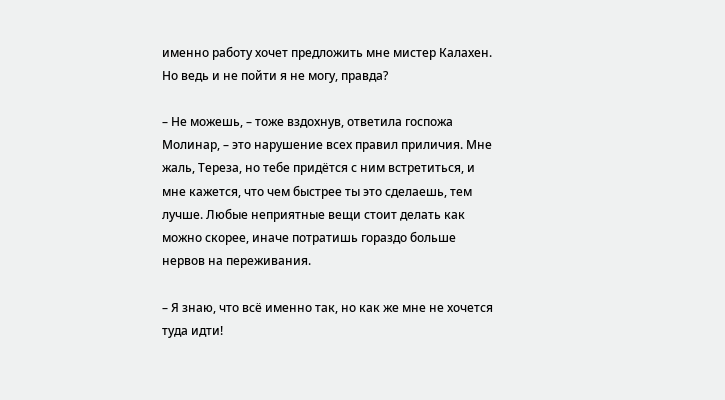именно работу хочет предложить мне мистер Калахен. Но ведь и не пойти я не могу, правда?

– Не можешь, – тоже вздохнув, ответила госпожа Молинар, – это нарушение всех правил приличия. Мне жаль, Тереза, но тебе придётся с ним встретиться, и мне кажется, что чем быстрее ты это сделаешь, тем лучше. Любые неприятные вещи стоит делать как можно скорее, иначе потратишь гораздо больше нервов на переживания.

– Я знаю, что всё именно так, но как же мне не хочется туда идти!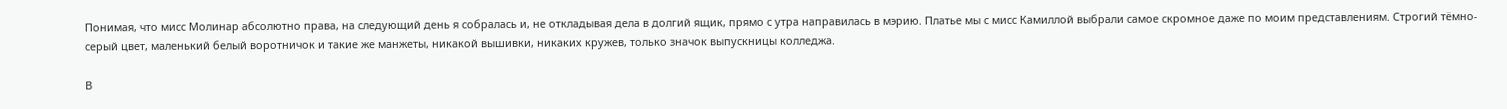Понимая, что мисс Молинар абсолютно права, на следующий день я собралась и, не откладывая дела в долгий ящик, прямо с утра направилась в мэрию. Платье мы с мисс Камиллой выбрали самое скромное даже по моим представлениям. Строгий тёмно-серый цвет, маленький белый воротничок и такие же манжеты, никакой вышивки, никаких кружев, только значок выпускницы колледжа.

В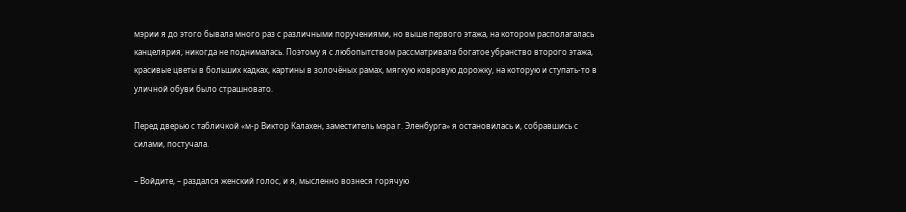мэрии я до этого бывала много раз с различными поручениями, но выше первого этажа, на котором располагалась канцелярия, никогда не поднималась. Поэтому я с любопытством рассматривала богатое убранство второго этажа, красивые цветы в больших кадках, картины в золочёных рамах, мягкую ковровую дорожку, на которую и ступать-то в уличной обуви было страшновато.

Перед дверью с табличкой «м-р Виктор Калахен, заместитель мэра г. Эленбурга» я остановилась и, собравшись с силами, постучала.

– Войдите, – раздался женский голос, и я, мысленно вознеся горячую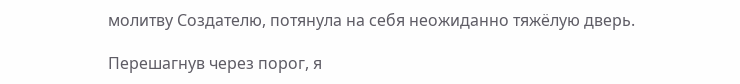молитву Создателю, потянула на себя неожиданно тяжёлую дверь.

Перешагнув через порог, я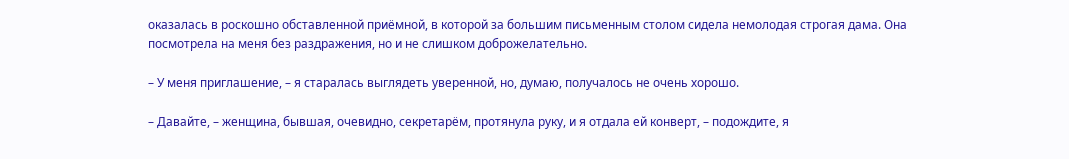оказалась в роскошно обставленной приёмной, в которой за большим письменным столом сидела немолодая строгая дама. Она посмотрела на меня без раздражения, но и не слишком доброжелательно.

– У меня приглашение, – я старалась выглядеть уверенной, но, думаю, получалось не очень хорошо.

– Давайте, – женщина, бывшая, очевидно, секретарём, протянула руку, и я отдала ей конверт, – подождите, я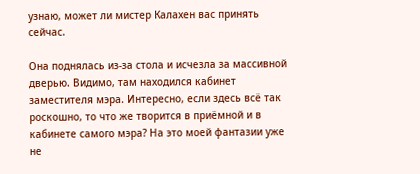узнаю, может ли мистер Калахен вас принять сейчас.

Она поднялась из-за стола и исчезла за массивной дверью. Видимо, там находился кабинет заместителя мэра. Интересно, если здесь всё так роскошно, то что же творится в приёмной и в кабинете самого мэра? На это моей фантазии уже не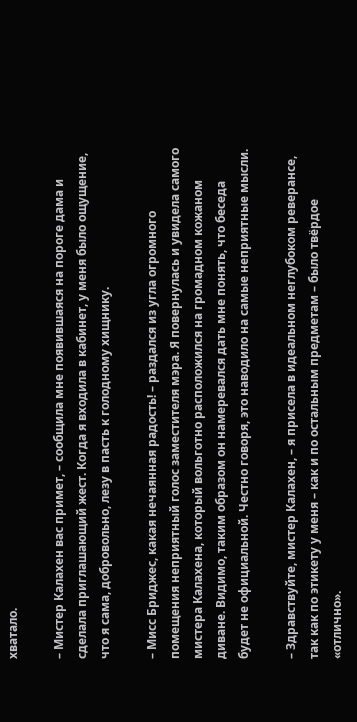хватало.

– Мистер Калахен вас примет, – сообщила мне появившаяся на пороге дама и сделала приглашающий жест. Когда я входила в кабинет, у меня было ощущение, что я сама, добровольно, лезу в пасть к голодному хищнику.

– Мисс Бриджес, какая нечаянная радость! – раздался из угла огромного помещения неприятный голос заместителя мэра. Я повернулась и увидела самого мистера Калахена, который вольготно расположился на громадном кожаном диване. Видимо, таким образом он намеревался дать мне понять, что беседа будет не официальной. Честно говоря, это наводило на самые неприятные мысли.

– Здравствуйте, мистер Калахен, – я присела в идеальном неглубоком реверансе, так как по этикету у меня – как и по остальным предметам – было твёрдое «отлично».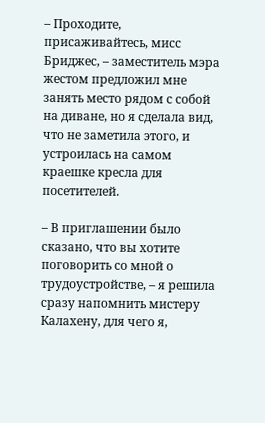– Проходите, присаживайтесь, мисс Бриджес, – заместитель мэра жестом предложил мне занять место рядом с собой на диване, но я сделала вид, что не заметила этого, и устроилась на самом краешке кресла для посетителей.

– В приглашении было сказано, что вы хотите поговорить со мной о трудоустройстве, – я решила сразу напомнить мистеру Калахену, для чего я,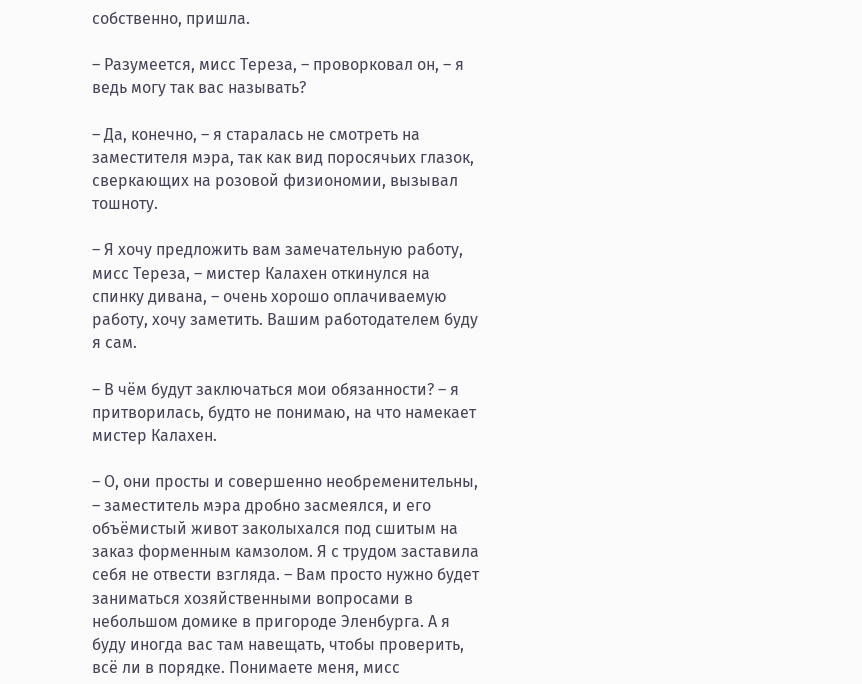собственно, пришла.

– Разумеется, мисс Тереза, – проворковал он, – я ведь могу так вас называть?

– Да, конечно, – я старалась не смотреть на заместителя мэра, так как вид поросячьих глазок, сверкающих на розовой физиономии, вызывал тошноту.

– Я хочу предложить вам замечательную работу, мисс Тереза, – мистер Калахен откинулся на спинку дивана, – очень хорошо оплачиваемую работу, хочу заметить. Вашим работодателем буду я сам.

– В чём будут заключаться мои обязанности? – я притворилась, будто не понимаю, на что намекает мистер Калахен.

– О, они просты и совершенно необременительны, – заместитель мэра дробно засмеялся, и его объёмистый живот заколыхался под сшитым на заказ форменным камзолом. Я с трудом заставила себя не отвести взгляда. – Вам просто нужно будет заниматься хозяйственными вопросами в небольшом домике в пригороде Эленбурга. А я буду иногда вас там навещать, чтобы проверить, всё ли в порядке. Понимаете меня, мисс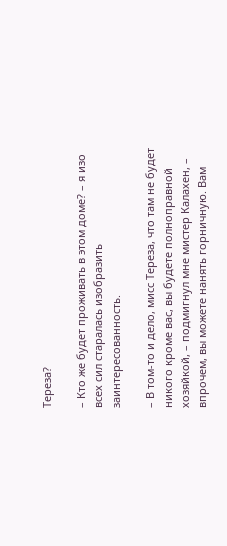Тереза?

– Кто же будет проживать в этом доме? – я изо всех сил старалась изобразить заинтересованность.

– В том-то и дело, мисс Тереза, что там не будет никого кроме вас, вы будете полноправной хозяйкой, – подмигнул мне мистер Калахен, – впрочем, вы можете нанять горничную. Вам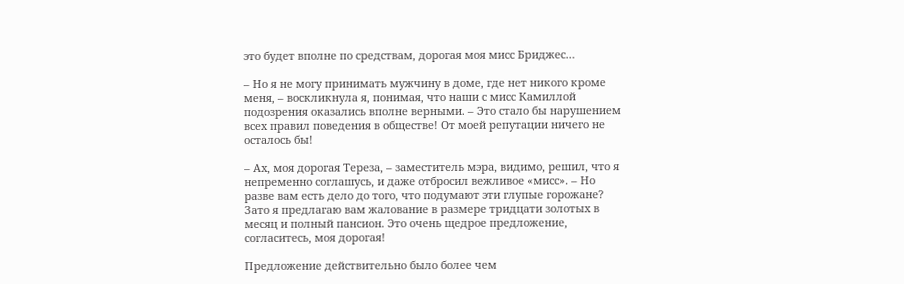это будет вполне по средствам, дорогая моя мисс Бриджес…

– Но я не могу принимать мужчину в доме, где нет никого кроме меня, – воскликнула я, понимая, что наши с мисс Камиллой подозрения оказались вполне верными. – Это стало бы нарушением всех правил поведения в обществе! От моей репутации ничего не осталось бы!

– Ах, моя дорогая Тереза, – заместитель мэра, видимо, решил, что я непременно соглашусь, и даже отбросил вежливое «мисс». – Но разве вам есть дело до того, что подумают эти глупые горожане? Зато я предлагаю вам жалование в размере тридцати золотых в месяц и полный пансион. Это очень щедрое предложение, согласитесь, моя дорогая!

Предложение действительно было более чем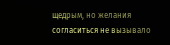щедрым, но желания согласиться не вызывало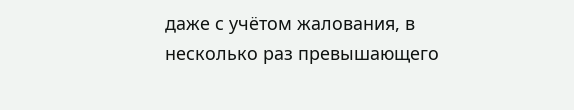даже с учётом жалования, в несколько раз превышающего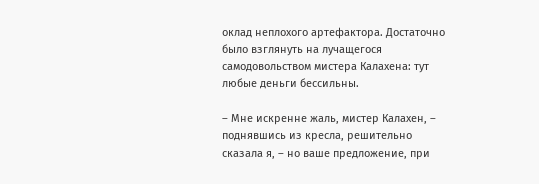оклад неплохого артефактора. Достаточно было взглянуть на лучащегося самодовольством мистера Калахена: тут любые деньги бессильны.

– Мне искренне жаль, мистер Калахен, – поднявшись из кресла, решительно сказала я, – но ваше предложение, при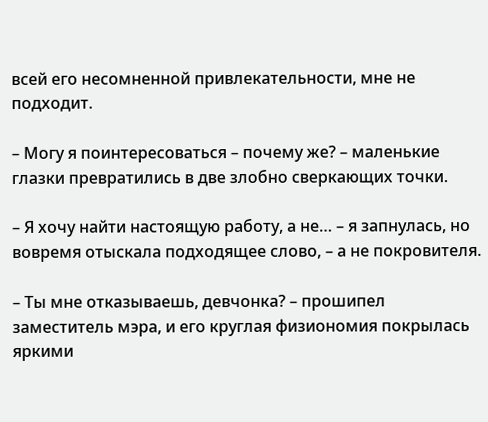всей его несомненной привлекательности, мне не подходит.

– Могу я поинтересоваться – почему же? – маленькие глазки превратились в две злобно сверкающих точки.

– Я хочу найти настоящую работу, а не… – я запнулась, но вовремя отыскала подходящее слово, – а не покровителя.

– Ты мне отказываешь, девчонка? – прошипел заместитель мэра, и его круглая физиономия покрылась яркими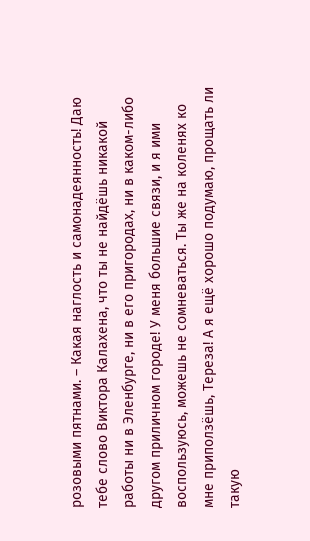розовыми пятнами. – Какая наглость и самонадеянность! Даю тебе слово Виктора Калахена, что ты не найдёшь никакой работы ни в Эленбурге, ни в его пригородах, ни в каком-либо другом приличном городе! У меня большие связи, и я ими воспользуюсь, можешь не сомневаться. Ты же на коленях ко мне приползёшь, Тереза! А я ещё хорошо подумаю, прощать ли такую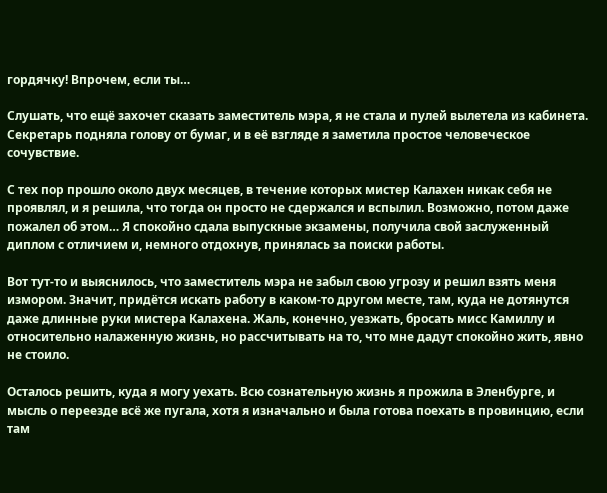гордячку! Впрочем, если ты…

Слушать, что ещё захочет сказать заместитель мэра, я не стала и пулей вылетела из кабинета. Секретарь подняла голову от бумаг, и в её взгляде я заметила простое человеческое сочувствие.

С тех пор прошло около двух месяцев, в течение которых мистер Калахен никак себя не проявлял, и я решила, что тогда он просто не сдержался и вспылил. Возможно, потом даже пожалел об этом… Я спокойно сдала выпускные экзамены, получила свой заслуженный диплом с отличием и, немного отдохнув, принялась за поиски работы.

Вот тут-то и выяснилось, что заместитель мэра не забыл свою угрозу и решил взять меня измором. Значит, придётся искать работу в каком-то другом месте, там, куда не дотянутся даже длинные руки мистера Калахена. Жаль, конечно, уезжать, бросать мисс Камиллу и относительно налаженную жизнь, но рассчитывать на то, что мне дадут спокойно жить, явно не стоило.

Осталось решить, куда я могу уехать. Всю сознательную жизнь я прожила в Эленбурге, и мысль о переезде всё же пугала, хотя я изначально и была готова поехать в провинцию, если там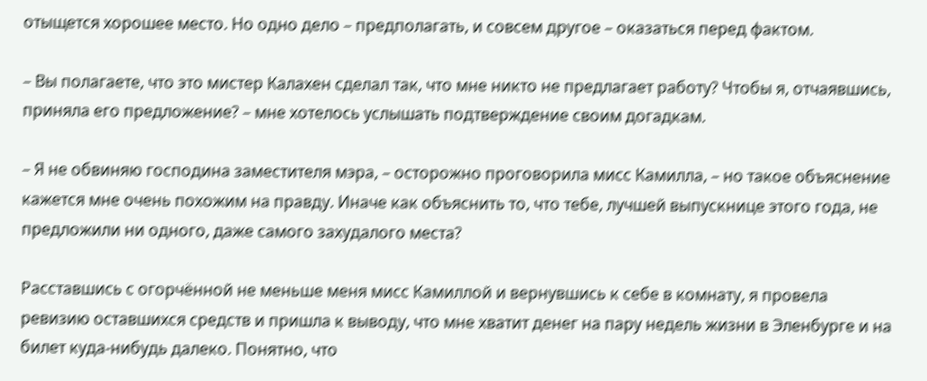отыщется хорошее место. Но одно дело – предполагать, и совсем другое – оказаться перед фактом.

– Вы полагаете, что это мистер Калахен сделал так, что мне никто не предлагает работу? Чтобы я, отчаявшись, приняла его предложение? – мне хотелось услышать подтверждение своим догадкам.

– Я не обвиняю господина заместителя мэра, – осторожно проговорила мисс Камилла, – но такое объяснение кажется мне очень похожим на правду. Иначе как объяснить то, что тебе, лучшей выпускнице этого года, не предложили ни одного, даже самого захудалого места?

Расставшись с огорчённой не меньше меня мисс Камиллой и вернувшись к себе в комнату, я провела ревизию оставшихся средств и пришла к выводу, что мне хватит денег на пару недель жизни в Эленбурге и на билет куда-нибудь далеко. Понятно, что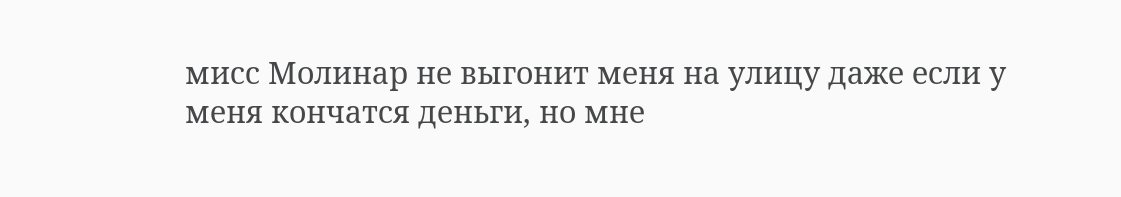мисс Молинар не выгонит меня на улицу даже если у меня кончатся деньги, но мне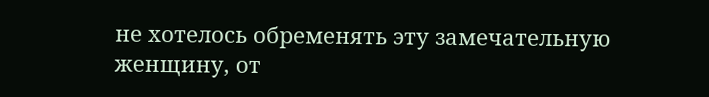не хотелось обременять эту замечательную женщину, от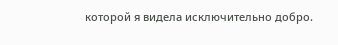которой я видела исключительно добро.